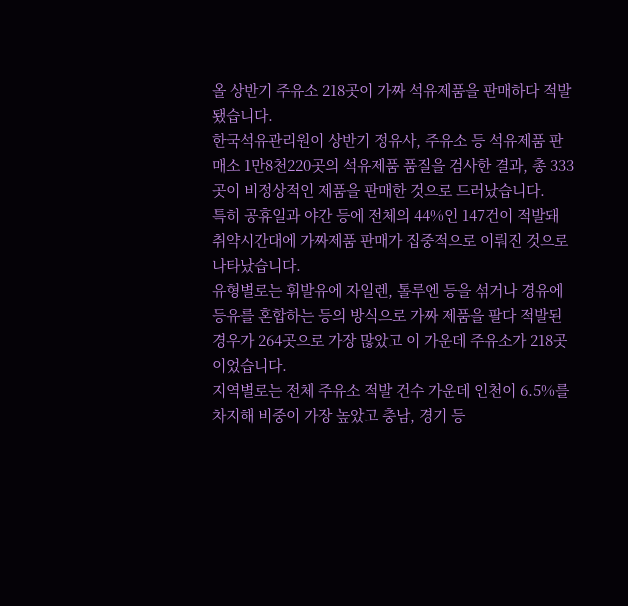올 상반기 주유소 218곳이 가짜 석유제품을 판매하다 적발됐습니다.
한국석유관리원이 상반기 정유사, 주유소 등 석유제품 판매소 1만8천220곳의 석유제품 품질을 검사한 결과, 총 333곳이 비정상적인 제품을 판매한 것으로 드러났습니다.
특히 공휴일과 야간 등에 전체의 44%인 147건이 적발돼 취약시간대에 가짜제품 판매가 집중적으로 이뤄진 것으로 나타났습니다.
유형별로는 휘발유에 자일렌, 톨루엔 등을 섞거나 경유에 등유를 혼합하는 등의 방식으로 가짜 제품을 팔다 적발된 경우가 264곳으로 가장 많았고 이 가운데 주유소가 218곳이었습니다.
지역별로는 전체 주유소 적발 건수 가운데 인천이 6.5%를 차지해 비중이 가장 높았고 충남, 경기 등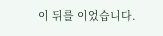이 뒤를 이었습니다.